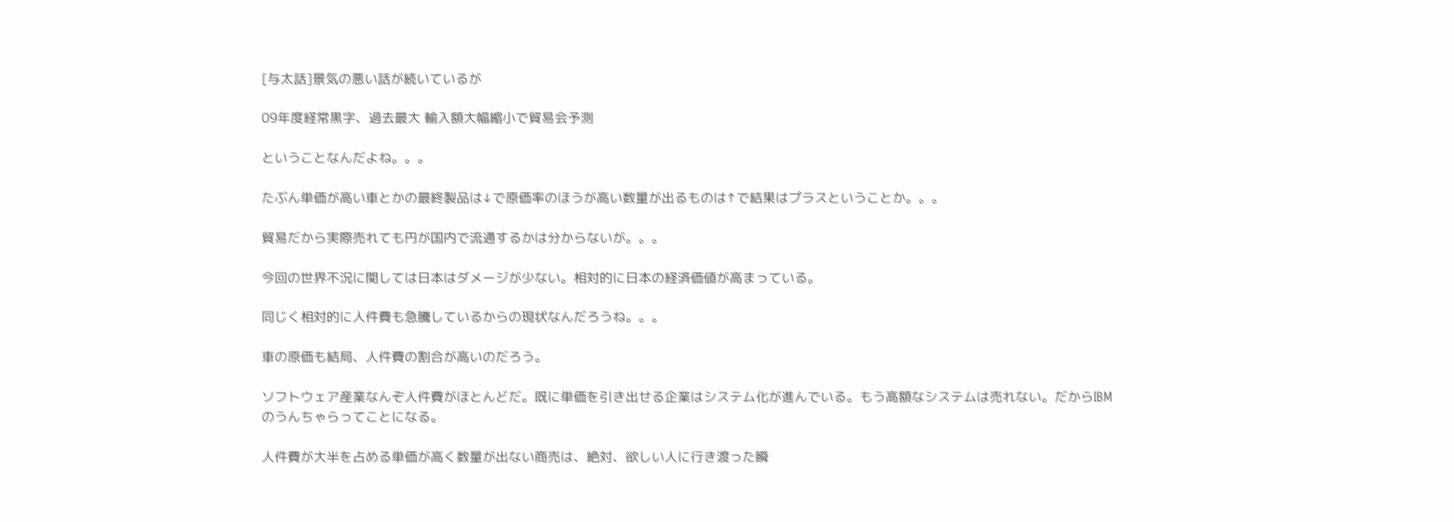[与太話]景気の悪い話が続いているが

09年度経常黒字、過去最大 輸入額大幅縮小で貿易会予測

ということなんだよね。。。

たぶん単価が高い車とかの最終製品は↓で原価率のほうが高い数量が出るものは↑で結果はプラスということか。。。

貿易だから実際売れても円が国内で流通するかは分からないが。。。

今回の世界不況に関しては日本はダメージが少ない。相対的に日本の経済価値が高まっている。

同じく相対的に人件費も急騰しているからの現状なんだろうね。。。

車の原価も結局、人件費の割合が高いのだろう。

ソフトウェア産業なんぞ人件費がほとんどだ。既に単価を引き出せる企業はシステム化が進んでいる。もう高額なシステムは売れない。だからIBMのうんちゃらってことになる。

人件費が大半を占める単価が高く数量が出ない商売は、絶対、欲しい人に行き渡った瞬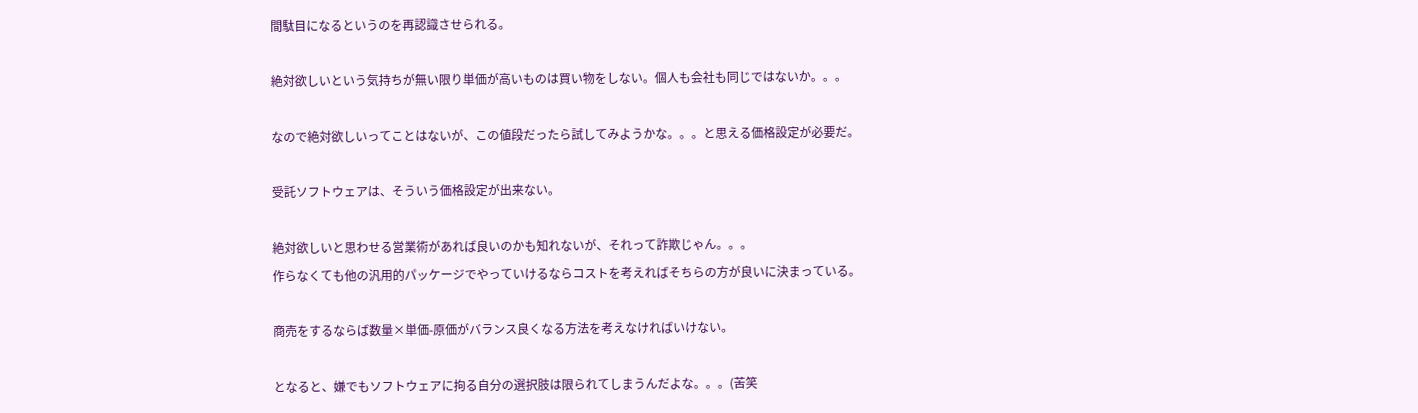間駄目になるというのを再認識させられる。

絶対欲しいという気持ちが無い限り単価が高いものは買い物をしない。個人も会社も同じではないか。。。

なので絶対欲しいってことはないが、この値段だったら試してみようかな。。。と思える価格設定が必要だ。

受託ソフトウェアは、そういう価格設定が出来ない。

絶対欲しいと思わせる営業術があれば良いのかも知れないが、それって詐欺じゃん。。。
作らなくても他の汎用的パッケージでやっていけるならコストを考えればそちらの方が良いに決まっている。

商売をするならば数量×単価-原価がバランス良くなる方法を考えなければいけない。

となると、嫌でもソフトウェアに拘る自分の選択肢は限られてしまうんだよな。。。(苦笑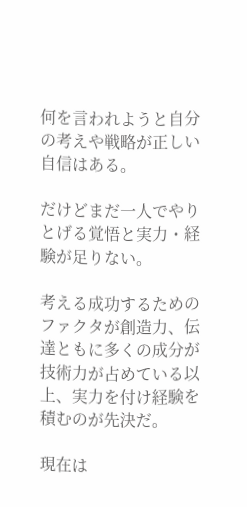何を言われようと自分の考えや戦略が正しい自信はある。

だけどまだ一人でやりとげる覚悟と実力・経験が足りない。

考える成功するためのファクタが創造力、伝達ともに多くの成分が技術力が占めている以上、実力を付け経験を積むのが先決だ。

現在は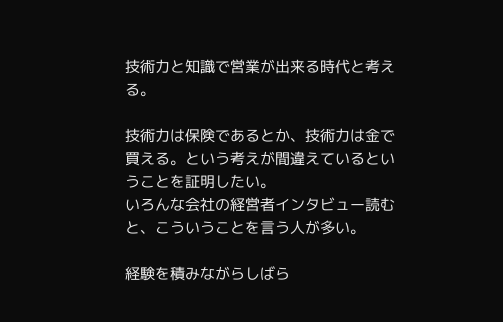技術力と知識で営業が出来る時代と考える。

技術力は保険であるとか、技術力は金で買える。という考えが間違えているということを証明したい。
いろんな会社の経営者インタビュー読むと、こういうことを言う人が多い。

経験を積みながらしばら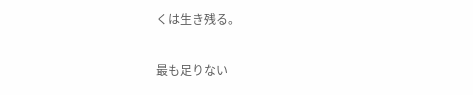くは生き残る。

最も足りない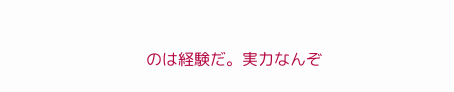のは経験だ。実力なんぞ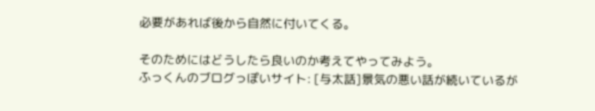必要があれば後から自然に付いてくる。

そのためにはどうしたら良いのか考えてやってみよう。
ふっくんのブログっぽいサイト: [与太話]景気の悪い話が続いているが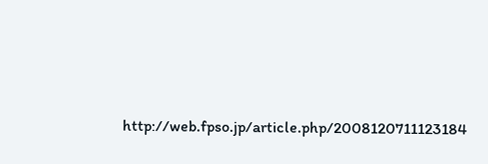http://web.fpso.jp/article.php/2008120711123184